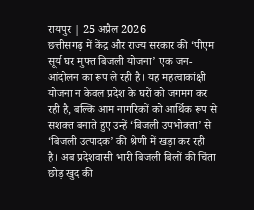रायपुर | 25 अप्रैल 2026
छत्तीसगढ़ में केंद्र और राज्य सरकार की ‘पीएम सूर्य घर मुफ्त बिजली योजना’ एक जन-आंदोलन का रूप ले रही है। यह महत्वाकांक्षी योजना न केवल प्रदेश के घरों को जगमग कर रही है, बल्कि आम नागरिकों को आर्थिक रूप से सशक्त बनाते हुए उन्हें ‘बिजली उपभोक्ता’ से ‘बिजली उत्पादक’ की श्रेणी में खड़ा कर रही है। अब प्रदेशवासी भारी बिजली बिलों की चिंता छोड़ खुद की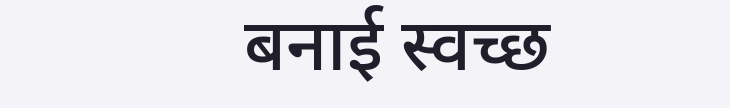बनाई स्वच्छ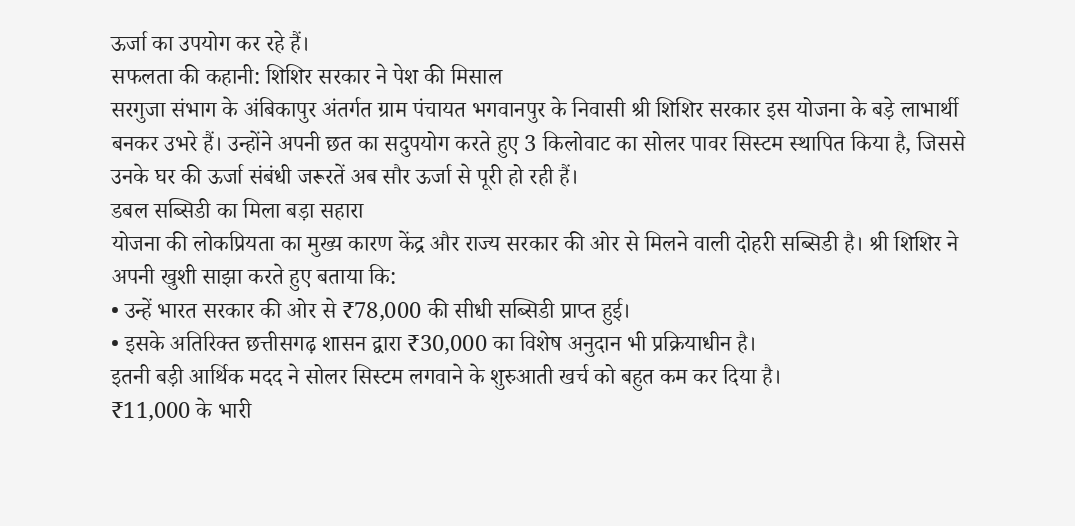ऊर्जा का उपयोग कर रहे हैं।
सफलता की कहानी: शिशिर सरकार ने पेश की मिसाल
सरगुजा संभाग के अंबिकापुर अंतर्गत ग्राम पंचायत भगवानपुर के निवासी श्री शिशिर सरकार इस योजना के बड़े लाभार्थी बनकर उभरे हैं। उन्होंने अपनी छत का सदुपयोग करते हुए 3 किलोवाट का सोलर पावर सिस्टम स्थापित किया है, जिससे उनके घर की ऊर्जा संबंधी जरूरतें अब सौर ऊर्जा से पूरी हो रही हैं।
डबल सब्सिडी का मिला बड़ा सहारा
योजना की लोकप्रियता का मुख्य कारण केंद्र और राज्य सरकार की ओर से मिलने वाली दोहरी सब्सिडी है। श्री शिशिर ने अपनी खुशी साझा करते हुए बताया कि:
• उन्हें भारत सरकार की ओर से ₹78,000 की सीधी सब्सिडी प्राप्त हुई।
• इसके अतिरिक्त छत्तीसगढ़ शासन द्वारा ₹30,000 का विशेष अनुदान भी प्रक्रियाधीन है।
इतनी बड़ी आर्थिक मदद ने सोलर सिस्टम लगवाने के शुरुआती खर्च को बहुत कम कर दिया है।
₹11,000 के भारी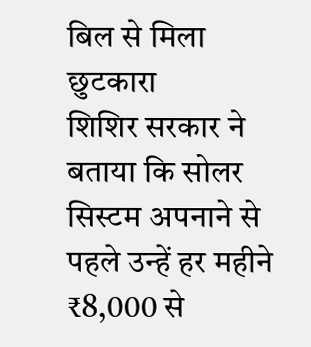बिल से मिला छुटकारा
शिशिर सरकार ने बताया कि सोलर सिस्टम अपनाने से पहले उन्हें हर महीने ₹8,000 से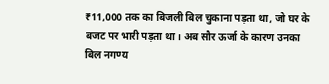₹11,000 तक का बिजली बिल चुकाना पड़ता था, जो घर के बजट पर भारी पड़ता था। अब सौर ऊर्जा के कारण उनका बिल नगण्य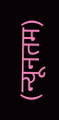(न्यूनतम)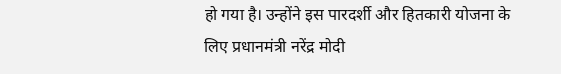हो गया है। उन्होंने इस पारदर्शी और हितकारी योजना के लिए प्रधानमंत्री नरेंद्र मोदी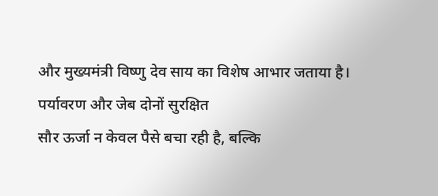और मुख्यमंत्री विष्णु देव साय का विशेष आभार जताया है।
पर्यावरण और जेब दोनों सुरक्षित
सौर ऊर्जा न केवल पैसे बचा रही है, बल्कि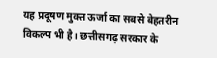यह प्रदूषण मुक्त ऊर्जा का सबसे बेहतरीन विकल्प भी है। छत्तीसगढ़ सरकार के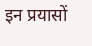इन प्रयासों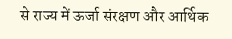से राज्य में ऊर्जा संरक्षण और आर्थिक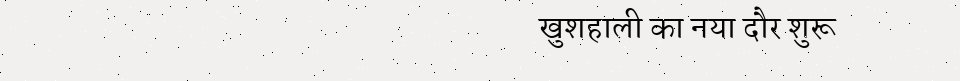खुशहाली का नया दौर शुरू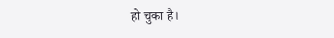हो चुका है।